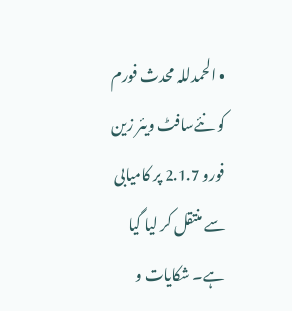• الحمدللہ محدث فورم کو نئےسافٹ ویئر زین فورو 2.1.7 پر کامیابی سے منتقل کر لیا گیا ہے۔ شکایات و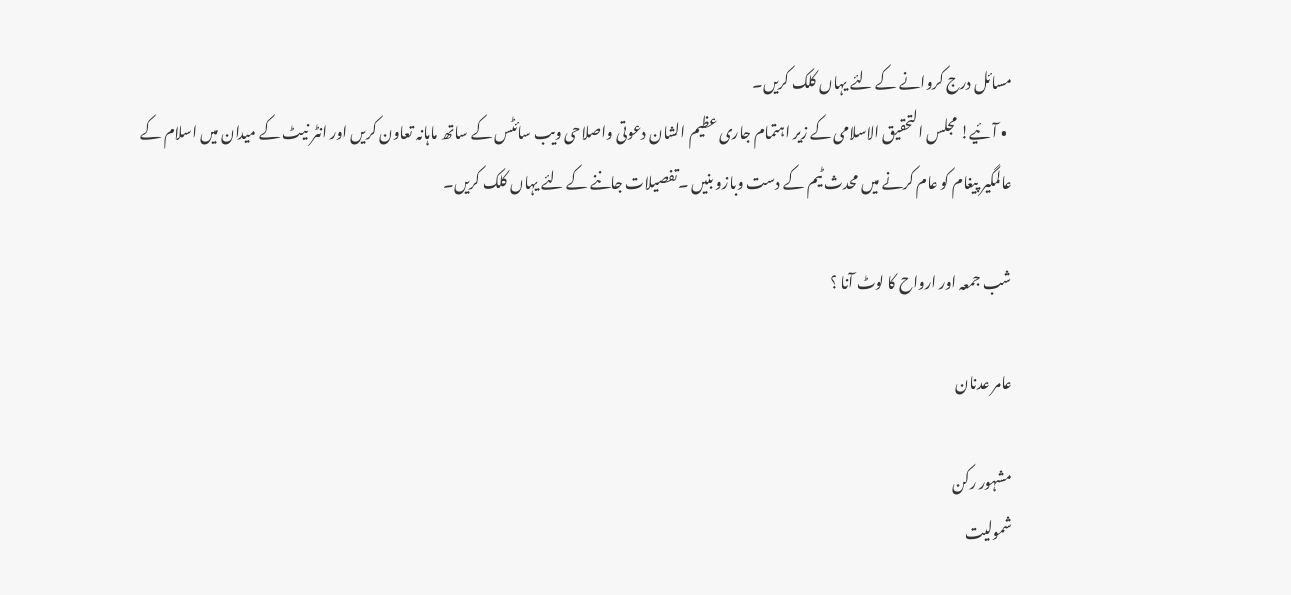مسائل درج کروانے کے لئے یہاں کلک کریں۔
  • آئیے! مجلس التحقیق الاسلامی کے زیر اہتمام جاری عظیم الشان دعوتی واصلاحی ویب سائٹس کے ساتھ ماہانہ تعاون کریں اور انٹر نیٹ کے میدان میں اسلام کے عالمگیر پیغام کو عام کرنے میں محدث ٹیم کے دست وبازو بنیں ۔تفصیلات جاننے کے لئے یہاں کلک کریں۔

شب جمعہ اور ارواح کا لوٹ آنا ؟

عامر عدنان

مشہور رکن
شمولیت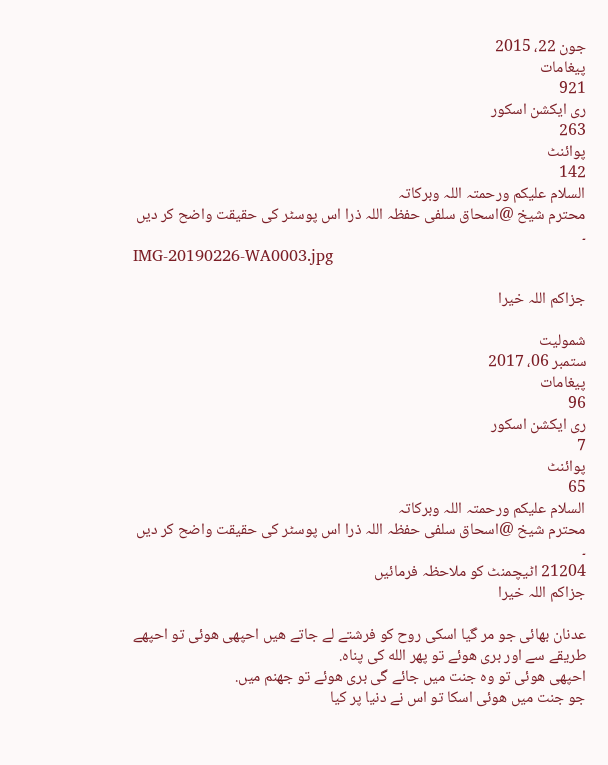جون 22، 2015
پیغامات
921
ری ایکشن اسکور
263
پوائنٹ
142
السلام علیکم ورحمتہ اللہ وبرکاتہ
محترم شیخ @اسحاق سلفی حفظہ اللہ ذرا اس پوسٹر کی حقیقت واضح کر دیں ۔
IMG-20190226-WA0003.jpg

جزاکم اللہ خیرا

شمولیت
ستمبر 06، 2017
پیغامات
96
ری ایکشن اسکور
7
پوائنٹ
65
السلام علیکم ورحمتہ اللہ وبرکاتہ
محترم شیخ @اسحاق سلفی حفظہ اللہ ذرا اس پوسٹر کی حقیقت واضح کر دیں ۔
21204 اٹیچمنٹ کو ملاحظہ فرمائیں
جزاکم اللہ خیرا

عدنان بهائی جو مر گیا اسکی روح کو فرشتے لے جاتے هیں احپھی هوئی تو احپھے طریقے سے اور بری هوئے تو پهر الله کی پناه.
احپهی هوئی تو وه جنت میں جائے گی بری هوئے تو جهنم میں.
جو جنت میں هوئی اسکا تو اس نے دنیا پر کیا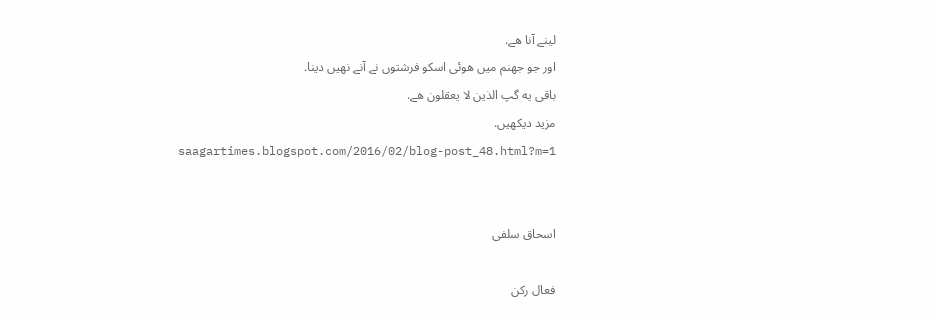لینے آنا هے.
اور جو جهنم میں هوئی اسکو فرشتوں نے آنے نهیں دینا.
باقی یه گپ الذین لا یعقلون هے.
مزید دیکھیں.
saagartimes.blogspot.com/2016/02/blog-post_48.html?m=1


اسحاق سلفی

فعال رکن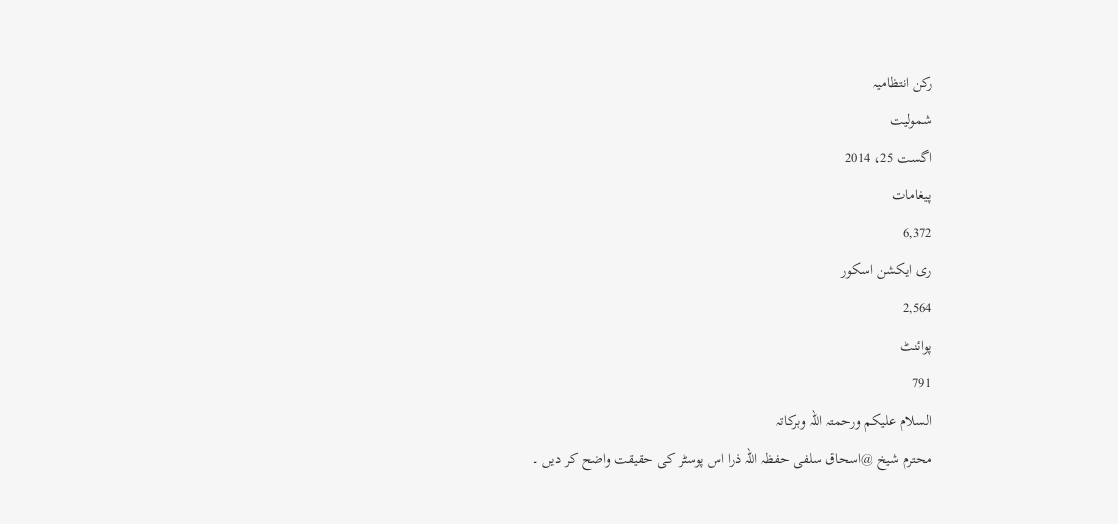رکن انتظامیہ
شمولیت
اگست 25، 2014
پیغامات
6,372
ری ایکشن اسکور
2,564
پوائنٹ
791
السلام علیکم ورحمتہ اللہ وبرکاتہ
محترم شیخ @اسحاق سلفی حفظہ اللہ ذرا اس پوسٹر کی حقیقت واضح کر دیں ۔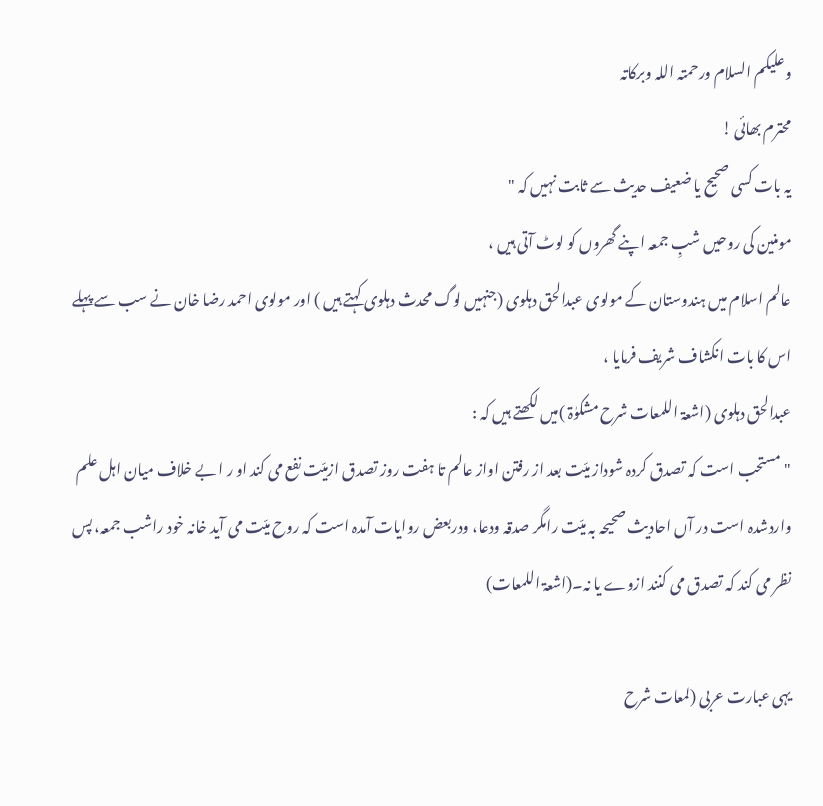وعلیکم السلام ورحمتہ اللہ وبرکاتہ
محترم بھائی !
یہ بات کسی صحیح یا ضعیف حدیث سے ثابت نہیں کہ "
مومنین کی روحیں شبِ جمعہ اپنے گھروں کو لوٹ آتی ہیں ،
عالم اسلام میں ہندوستان کے مولوی عبدالحق دہلوی (جنہیں لوگ محدث دہلوی کہتے ہیں ) اور مولوی احمد رضا خان نے سب سے پہلے اس کا بات انکشاف شریف فرمایا ،
عبدالحق دہلوی (اشعۃ اللمعات شرح مشکوٰۃ )میں لکھتے ہیں کہ :
"مستحب است کہ تصدق کردہ شوداز میّت بعد از رفتن اواز عالم تا ہفت روز تصدق ازمیّت نفع می کند او ر ا بے خلاف میان اہل علم واردشدہ است در آں احادیث صحیحہ بہ میّت رامگر صدقہ ودعا، ودربعض روایات آمدہ است کہ روح میّت می آید خانہ خود راشب جمعہ، پس نظر می کند کہ تصدق می کنند ازوے یا نہ۔(اشعۃ اللمعات)

یہی عبارت عربی (لمعات شرح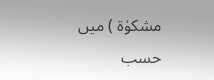مشکوٰۃ ) میں حسب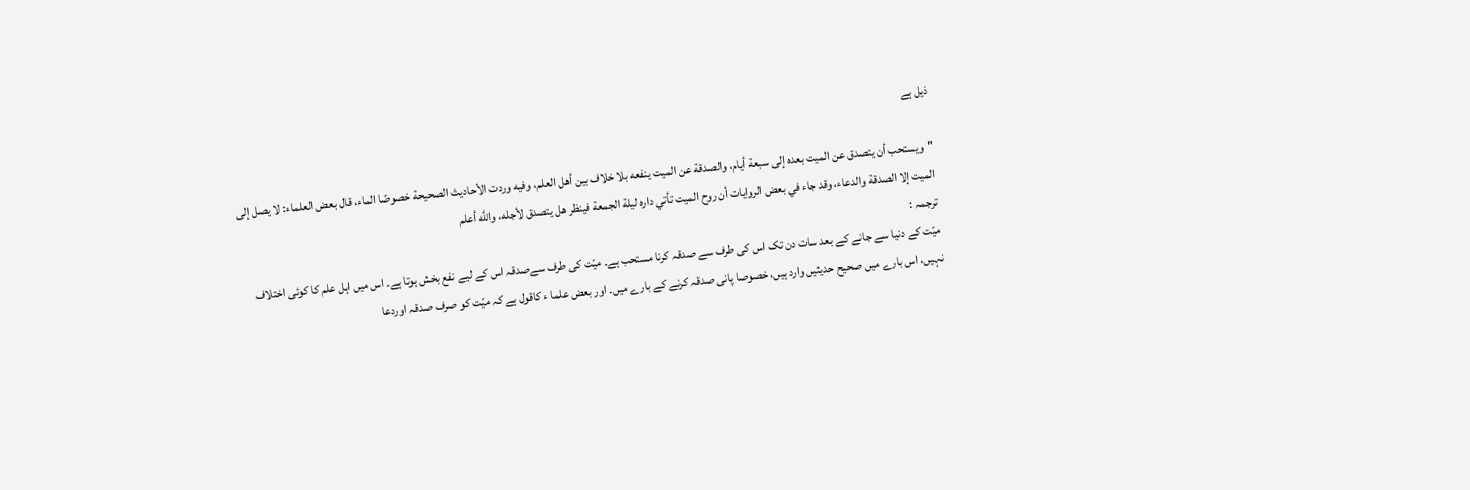ذیل ہے

"ويستحب أن يتصدق عن الميت بعده إلى سبعة أيام، والصدقة عن الميت ينفعه بلا خلاف بين أهل العلم، وفيه وردت الأحاديث الصحيحة خصوصًا الماء، قال بعض العلماء: لا يصل إلى الميت إلا الصدقة والدعاء، وقد جاء في بعض الروايات أن روح الميت تأتي داره ليلة الجمعة فينظر هل يتصدق لأجله، واللَّه أعلم
ترجمہ :
میّت کے دنیا سے جانے کے بعد سات دن تک اس کی طرف سے صدقہ کرنا مستحب ہے۔ میّت کی طرف سےصدقہ اس کے لیے نفع بخش ہوتا ہے۔ اس میں اہل علم کا کوئی اختلاف نہیں، اس بارے میں صحیح حدیثیں وارد ہیں، خصوصا پانی صدقہ کرنے کے بارے میں۔ اور بعض علما ء کاقول ہے کہ میّت کو صرف صدقہ اوردعا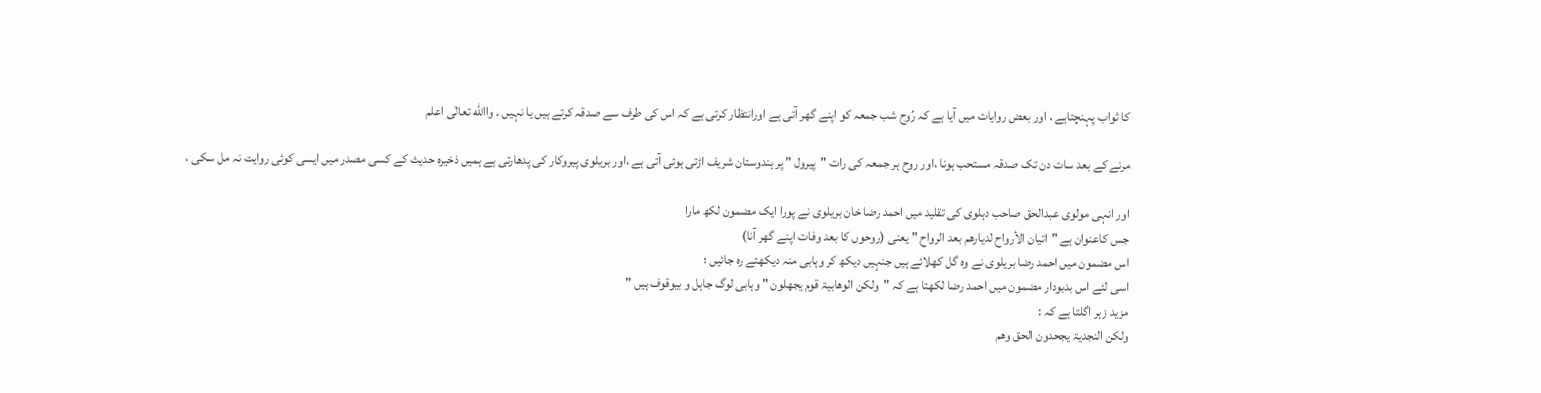کا ثواب پہنچتاہے ، اور بعض روایات میں آیا ہے کہ رُوح شب جمعہ کو اپنے گھر آتی ہے اورانتظار کرتی ہے کہ اس کی طرف سے صدقہ کرتے ہیں یا نہیں ۔ واالله تعالٰی اعلم

مرنے کے بعد سات دن تک صدقہ مستحب ہونا ،اور روح ہر جمعہ کی رات "پیرول " پر ہندوستان شریف اڑتی ہوئی آتی ہے ،اور بریلوی پیروکار کی پدھارتی ہے ہمیں ذخیرہ حدیث کے کسی مصدر میں ایسی کوئی روایت نہ مل سکی ،

اور انہی مولوی عبدالحق صاحب دہلوی کی تقلید میں احمد رضا خان بریلوی نے پورا ایک مضمون لکھ مارا
جس کاعنوان ہے "اتيان الأرواح لديارهم بعد الرواح " یعنی (روحوں کا بعد وفات اپنے گھر آنا)
اس مضمون میں احمد رضا بریلوی نے وہ گل کھلائے ہیں جنہیں دیکھ کر وہابی منہ دیکھتے رہ جائیں ؛
اسی لئے اس بدبودار مضمون میں احمد رضا لکھتا ہے کہ "ولکن الوھابیۃ قوم یجھلون " وہابی لوگ جاہل و بیوقوف ہیں "
مزید زہر اگلتا ہے کہ :
ولکن النجدیۃ یجحدون الحق وھم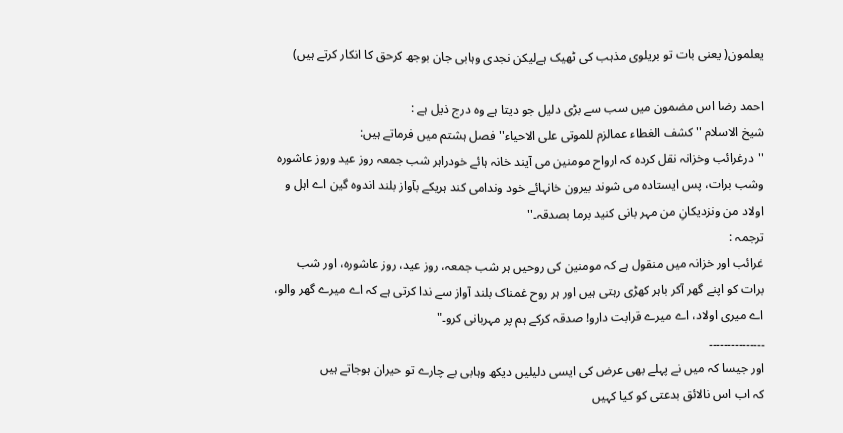یعلمون( یعنی بات تو بریلوی مذہب کی ٹھیک ہےلیکن نجدی وہابی جان بوجھ کرحق کا انکار کرتے ہیں)

احمد رضا اس مضمون میں سب سے بڑی دلیل جو دیتا ہے وہ درج ذیل ہے :
شیخ الاسلام ''کشف الغطاء عمالزم للموتی علی الاحیاء'' فصل ہشتم میں فرماتے ہیں:
''درغرائب وخزانہ نقل کردہ کہ ارواح مومنین می آیند خانہ ہائے خودراہر شب جمعہ روز عید وروز عاشورہ وشب برات، پس ایستادہ می شوند بیرون خانہائے خود وندامی کند ہریکے بآواز بلند اندوہ گین اے اہل و اولاد من ونزدیکانِ من مہر بانی کنید برما بصدقہ۔''
ترجمہ :
غرائب اور خزانہ میں منقول ہے کہ مومنین کی روحیں ہر شب جمعہ، روز عید، روز عاشورہ، اور شب برات کو اپنے گھر آکر باہر کھڑی رہتی ہیں اور ہر روح غمناک بلند آواز سے ندا کرتی ہے کہ اے میرے گھر والو، اے میری اولاد، اے میرے قرابت دارو! صدقہ کرکے ہم پر مہربانی کرو۔"
۔۔۔۔۔۔۔۔۔۔۔۔۔۔۔
اور جیسا کہ میں نے پہلے بھی عرض کی ایسی دلیلیں دیکھ وہابی بے چارے تو حیران ہوجاتے ہیں
کہ اب اس نالائق بدعتی کو کیا کہیں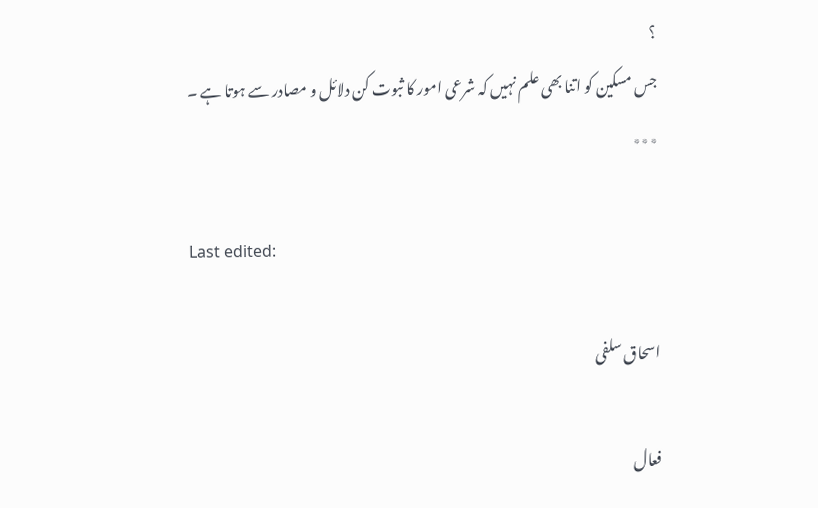؟
جس مسکین کو اتنا بھی علم نہیں کہ شرعی امور کا ثبوت کن دلائل و مصادر سے ہوتا ہے ۔
٭٭٭

Last edited:

اسحاق سلفی

فعال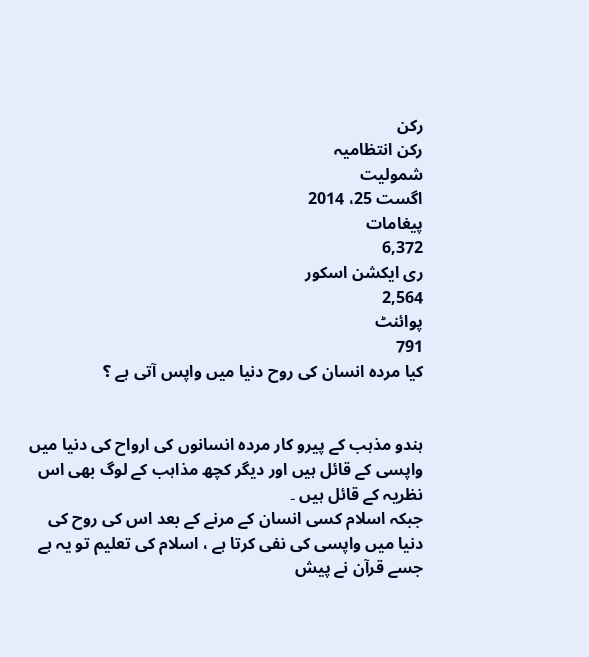رکن
رکن انتظامیہ
شمولیت
اگست 25، 2014
پیغامات
6,372
ری ایکشن اسکور
2,564
پوائنٹ
791
کیا مردہ انسان کی روح دنیا میں واپس آتی ہے ؟


ہندو مذہب کے پیرو کار مردہ انسانوں کی ارواح کی دنیا میں واپسی کے قائل ہیں اور دیگر کچھ مذاہب کے لوگ بھی اس نظریہ کے قائل ہیں ۔
جبکہ اسلام کسی انسان کے مرنے کے بعد اس کی روح کی دنیا میں واپسی کی نفی کرتا ہے ، اسلام کی تعلیم تو یہ ہے جسے قرآن نے پیش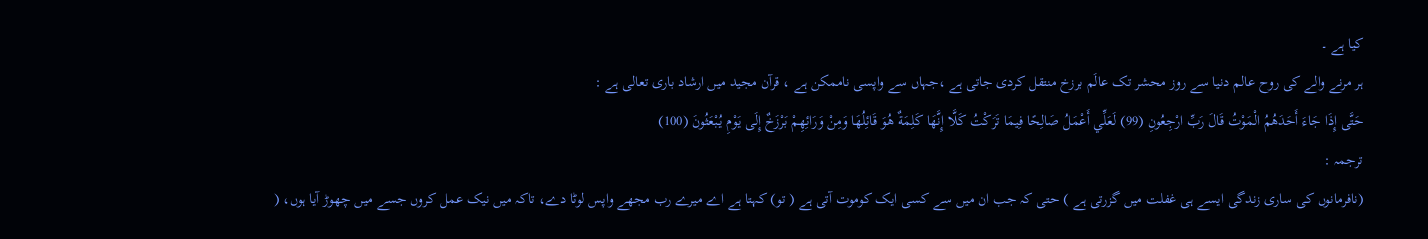کیا ہے ۔
ہر مرنے والے کی روح عالم دنیا سے روز محشر تک عالَم برزخ منتقل کردی جاتی ہے ،جہاں سے واپسی ناممکن ہے ، قرآن مجید میں ارشاد باری تعالی ہے :
حَتَّى إِذَا جَاءَ أَحَدَهُمُ الْمَوْتُ قَالَ رَبِّ ارْجِعُونِ (99) لَعَلِّي أَعْمَلُ صَالِحًا فِيمَا تَرَكْتُ كَلَّا إِنَّهَا كَلِمَةٌ هُوَ قَائِلُهَا وَمِنْ وَرَائِهِمْ بَرْزَخٌ إِلَى يَوْمِ يُبْعَثُونَ (100)
ترجمہ :
(نافرمانوں کی ساری زندگی ایسے ہی غفلت میں گزرتی ہے ) حتی کہ جب ان میں سے کسی ایک کوموت آتی ہے ( تو) کہتا ہے اے میرے رب مجھے واپس لوٹا دے، تاکہ میں نیک عمل کروں جسے میں چھوڑ آیا ہوں، (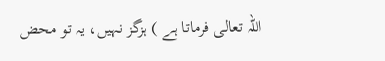اللہ تعالی فرماتا ہے ) ہزگز نہیں، یہ تو محض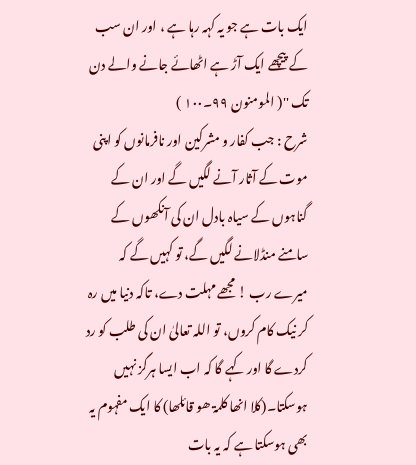ایک بات ہے جو یہ کہہ رہا ہے ، اور ان سب کے پیچھے ایک آڑ ہے اٹھائے جانے والے دن تک ''( المومنون ۹۹۔۱۰۰ )
شرح : جب کفار و مشرکین اور نافرمانوں کو اپنی موت کے آثار آنے لگیں گے اور ان کے گناہوں کے سیاہ بادل ان کی آنکھوں کے سامنے منڈلانے لگیں گے، تو کہیں گے کہ میرے رب ! مجھے مہلت دے، تاکہ دنیا میں رہ کر نیک کام کروں، تو اللہ تعالیٰ ان کی طلب کو رد کردے گا اور کہے گا کہ اب ایسا ہرگز نہیں ہوسکتا۔(کلا انھا کلمۃ ھو قائلھا) کا ایک مفہوم یہ بھی ہوسکتا ہے کہ یہ بات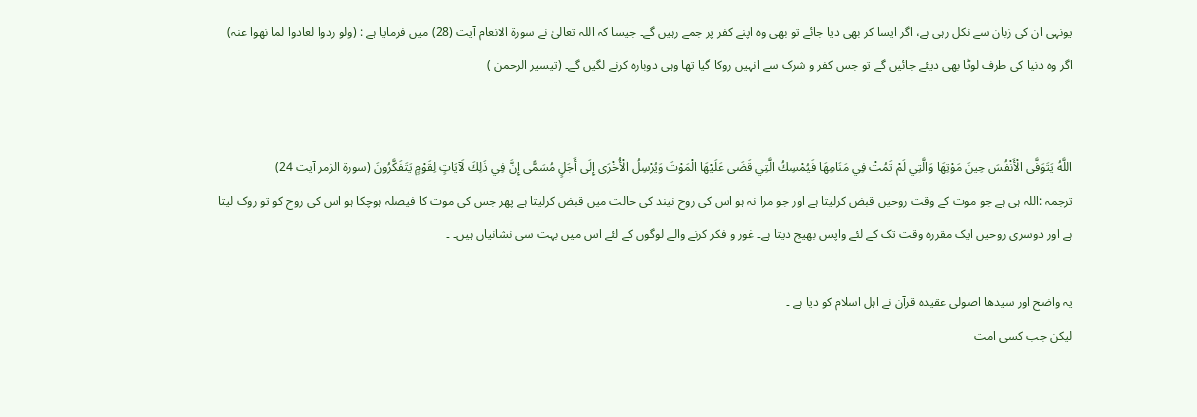یونہی ان کی زبان سے نکل رہی ہے، اگر ایسا کر بھی دیا جائے تو بھی وہ اپنے کفر پر جمے رہیں گے۔ جیسا کہ اللہ تعالیٰ نے سورۃ الانعام آیت (28) میں فرمایا ہے : (ولو ردوا لعادوا لما نھوا عنہ) اگر وہ دنیا کی طرف لوٹا بھی دیئے جائیں گے تو جس کفر و شرک سے انہیں روکا گیا تھا وہی دوبارہ کرنے لگیں گے۔ (تیسیر الرحمن )


اللَّهُ يَتَوَفَّى الْأَنْفُسَ حِينَ مَوْتِهَا وَالَّتِي لَمْ تَمُتْ فِي مَنَامِهَا فَيُمْسِكُ الَّتِي قَضَى عَلَيْهَا الْمَوْتَ وَيُرْسِلُ الْأُخْرَى إِلَى أَجَلٍ مُسَمًّى إِنَّ فِي ذَلِكَ لَآيَاتٍ لِقَوْمٍ يَتَفَكَّرُونَ (سورۃ الزمر آیت 24)
ترجمہ :اللہ ہی ہے جو موت کے وقت روحیں قبض کرلیتا ہے اور جو مرا نہ ہو اس کی روح نیند کی حالت میں قبض کرلیتا ہے پھر جس کی موت کا فیصلہ ہوچکا ہو اس کی روح کو تو روک لیتا ہے اور دوسری روحیں ایک مقررہ وقت تک کے لئے واپس بھیج دیتا ہے۔ غور و فکر کرنے والے لوگوں کے لئے اس میں بہت سی نشانیاں ہیں۔ ۔

یہ واضح اور سیدھا اصولی عقیدہ قرآن نے اہل اسلام کو دیا ہے ۔
لیکن جب کسی امت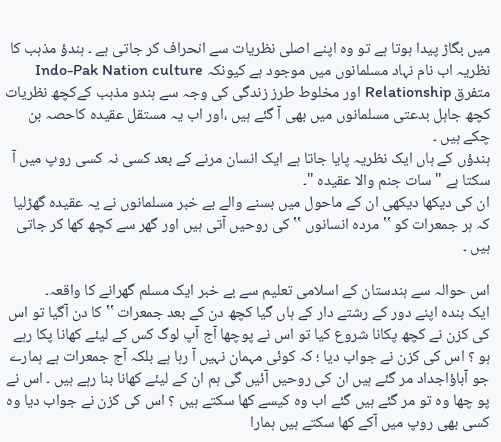میں بگاڑ پیدا ہوتا ہے تو وہ اپنے اصلی نظریات سے انحراف کر جاتی ہے ۔ ہندؤ مذہب کا نظریہ اب نام نہاد مسلمانوں میں موجود ہے کیونکہ Indo-Pak Nation culture متفرق Relationship اور مخلوط طرز زندگی کی وجہ سے ہندو مذہب کےکچھ نظریات کچھ جاہل بدعتی مسلمانوں میں بھی آ گئے ہیں ،اور اب یہ مستقل عقیدہ کاحصہ بن چکے ہیں ۔
ہندؤں کے ہاں ایک نظریہ پایا جاتا ہے ایک انسان مرنے کے بعد کسی نہ کسی روپ میں آ سکتا ہے "سات جنم والا عقیدہ "۔
ان کی دیکھا دیکھی ان کے ماحول میں بسنے والے بے خبر مسلمانوں نے یہ عقیدہ گھڑلیا کہ ہر جمعرات کو ‛‛ مردہ انسانوں ‛‛ کی روحیں آتی ہیں اور گھر سے کچھ کھا کر جاتی ہیں ۔

اس حوالہ سے ہندستان کے اسلامی تعلیم سے بے خبر ایک مسلم گھرانے کا واقعہ۔
ایک بندہ اپنے دور کے رشتے دار کے ہاں گیا کچھ دن کے بعد جمعرات ‛‛ کا دن آگیا تو اس کی کزن نے کچھ پکانا شروع کیا تو اس نے پوچھا آج آپ لوگ کس کے لیئے کھانا پکا رہے ہو ؟ اس کی کزن نے جواب دیا ؛ کہ کوئی مہمان نہیں آ رہا ہے بلکہ آج جمعرات ہے ہمارے جو آباؤاجداد مر گئے ہیں ان کی روحیں آئیں گی ہم ان کے لیئے کھانا بنا رہے ہیں ۔ اس نے پو چھا وہ تو مر گئے ہیں گئے اب وہ کیسے کھا سکتے ہیں ؟ اس کی کزن نے جواب دیا وہ کسی بھی روپ میں آکے کھا سکتے ہیں ہمارا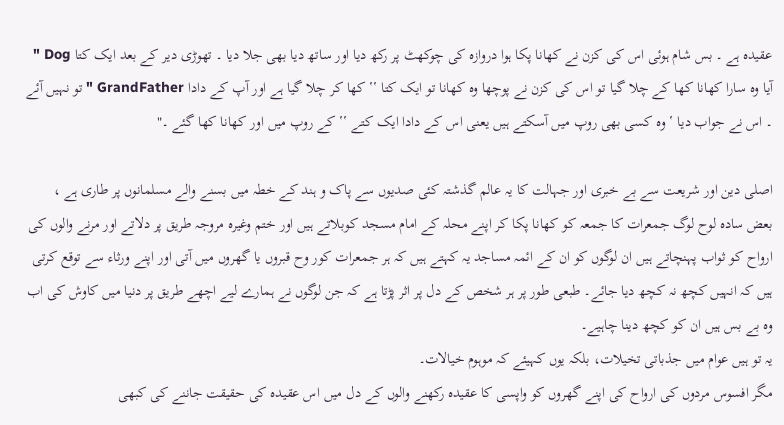عقیدہ ہے ۔ بس شام ہوئی اس کی کزن نے کھانا پکا ہوا دروازہ کی چوکھٹ پر رکھ دیا اور ساتھ دیا بھی جلا دیا ۔ تھوڑی دیر کے بعد ایک کتا Dog " آیا وہ سارا کھانا کھا کے چلا گیا تو اس کی کزن نے پوچھا وہ کھانا تو ایک کتا ‛‛ کھا کر چلا گیا ہے اور آپ کے دادا GrandFather " تو نہیں آئے ۔ اس نے جواب دیا ‛ وہ کسی بھی روپ میں آسکتے ہیں یعنی اس کے دادا ایک کتے ‛‛ کے روپ میں اور کھانا کھا گئے ۔"

اصلی دین اور شریعت سے بے خبری اور جہالت کا یہ عالم گذشتہ کئی صدیوں سے پاک و ہند کے خطہ میں بسنے والے مسلمانوں پر طاری ہے ،
بعض سادہ لوح لوگ جمعرات کا جمعہ کو کھانا پکا کر اپنے محلہ کے امام مسجد کوبلاتے ہیں اور ختم وغیرہ مروجہ طریق پر دلاتے اور مرنے والوں کی ارواح کو ثواب پہنچاتے ہیں ان لوگوں کو ان کے ائمہ مساجد یہ کہتے ہیں کہ ہر جمعرات کور وح قبروں یا گھروں میں آتی اور اپنے ورثاء سے توقع کرتی ہیں کہ انہیں کچھ نہ کچھ دیا جائے۔ طبعی طور پر ہر شخص کے دل پر اثر پڑتا ہے کہ جن لوگوں نے ہمارے لیے اچھے طریق پر دنیا میں کاوش کی اب وہ بے بس ہیں ان کو کچھ دینا چاہیے۔
یہ تو ہیں عوام میں جذباتی تخیلات، بلکہ یوں کہیئے کہ موہوم خیالات۔
مگر افسوس مردوں کی ارواح کی اپنے گھروں کو واپسی کا عقیدہ رکھنے والوں کے دل میں اس عقیدہ کی حقیقت جاننے کی کبھی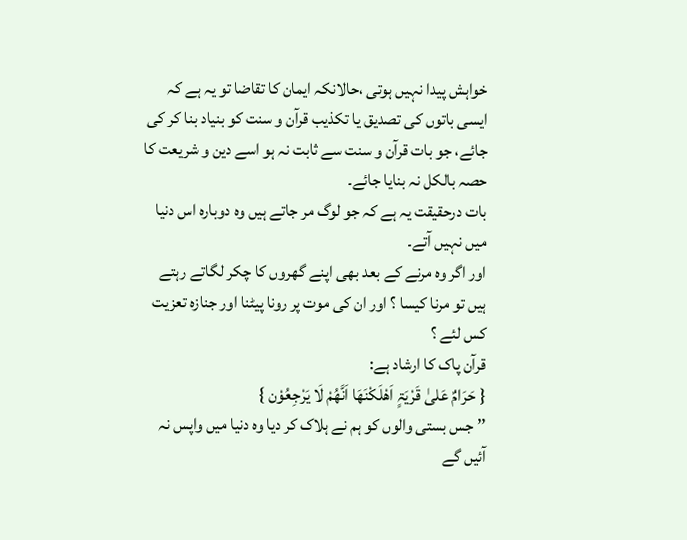خواہش پیدا نہیں ہوتی ،حالانکہ ایمان کا تقاضا تو یہ ہے کہ ایسی باتوں کی تصدیق یا تکذیب قرآن و سنت کو بنیاد بنا کر کی جائے، جو بات قرآن و سنت سے ثابت نہ ہو اسے دین و شریعت کا حصہ بالکل نہ بنایا جائے۔
بات درحقیقت یہ ہے کہ جو لوگ مر جاتے ہیں وہ دوبارہ اس دنیا میں نہیں آتے۔
اور اگر وہ مرنے کے بعد بھی اپنے گھروں کا چکر لگاتے رہتے ہیں تو مرنا کیسا ؟ اور ان کی موت پر رونا پیٹنا اور جنازہ تعزیت کس لئے ؟
قرآن پاک کا ارشاد ہے:
{ حَرَامٌ عَلیٰ قَرْیَۃٍ اَھْلَکْنَھَا اَنَّھُمْ لَا یَرْجِعُوْن }
’’ جس بستی والوں کو ہم نے ہلاک کر دیا وہ دنیا میں واپس نہ آئیں گے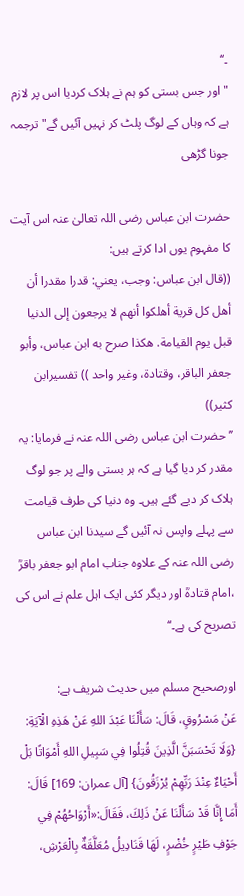۔‘‘
" اور جس بستی کو ہم نے ہلاک کردیا اس پر لازم ہے کہ وہاں کے لوگ پلٹ کر نہیں آئیں گے" ترجمہ جونا گڑھی

حضرت ابن عباس رضی اللہ تعالیٰ عنہ اس آیت کا مفہوم یوں ادا کرتے ہیں:
((قال ابن عباس: وجب، يعني: قدرا مقدرا أن أهل كل قرية أهلكوا أنهم لا يرجعون إلى الدنيا قبل يوم القيامة. هكذا صرح به ابن عباس، وأبو جعفر الباقر، وقتادة، وغير واحد )) تفسیرابن کثیر))
’’ حضرت ابن عباس رضی اللہ عنہ نے فرمایا: یہ مقدر کر دیا گیا ہے کہ ہر بستی والے پر جو لوگ ہلاک کر دیے گئے ہیں۔ وہ دنیا کی طرف قیامت سے پہلے واپس نہ آئیں گے سیدنا ابن عباس رضی اللہ عنہ کے علاوہ جناب امام ابو جعفر باقرؒ ،امام قتادہؒ اور دیگر کئی ایک اہل علم نے اس کی تصریح کی ہے۔‘‘

اورصحیح مسلم میں حدیث شریف ہے:
عَنْ مَسْرُوقٍ، قَالَ: سَأَلْنَا عَبْدَ اللهِ عَنْ هَذِهِ الْآيَةِ: {وَلَا تَحْسَبَنَّ الَّذِينَ قُتِلُوا فِي سَبِيلِ اللهِ أَمْوَاتًا بَلْ أَحْيَاءٌ عِنْدَ رَبِّهِمْ يُرْزَقُونَ} [آل عمران: 169] قَالَ: أَمَا إِنَّا قَدْ سَأَلْنَا عَنْ ذَلِكَ، فَقَالَ:«أَرْوَاحُهُمْ فِي جَوْفِ طَيْرٍ خُضْرٍ، لَهَا قَنَادِيلُ مُعَلَّقَةٌ بِالْعَرْشِ،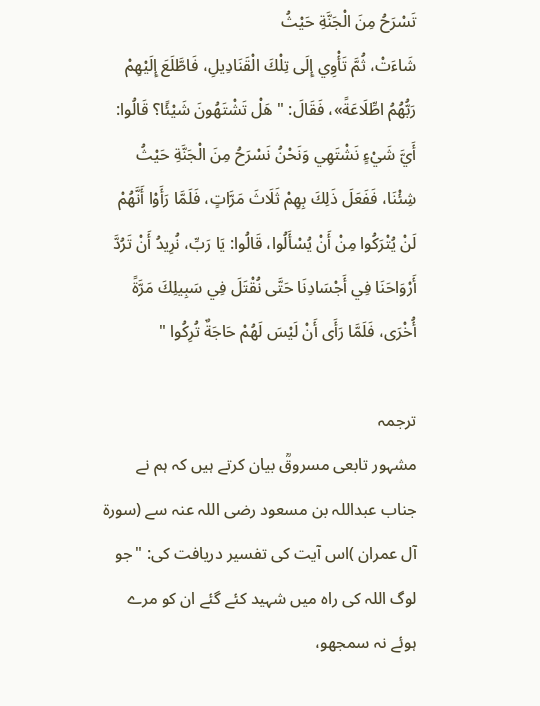تَسْرَحُ مِنَ الْجَنَّةِ حَيْثُ
شَاءَتْ، ثُمَّ تَأْوِي إِلَى تِلْكَ الْقَنَادِيلِ، فَاطَّلَعَ إِلَيْهِمْ رَبُّهُمُ اطِّلَاعَةً»، فَقَالَ: " هَلْ تَشْتَهُونَ شَيْئًا؟ قَالُوا: أَيَّ شَيْءٍ نَشْتَهِي وَنَحْنُ نَسْرَحُ مِنَ الْجَنَّةِ حَيْثُ شِئْنَا، فَفَعَلَ ذَلِكَ بِهِمْ ثَلَاثَ مَرَّاتٍ، فَلَمَّا رَأَوْا أَنَّهُمْ لَنْ يُتْرَكُوا مِنْ أَنْ يُسْأَلُوا، قَالُوا: يَا رَبِّ، نُرِيدُ أَنْ تَرُدَّ أَرْوَاحَنَا فِي أَجْسَادِنَا حَتَّى نُقْتَلَ فِي سَبِيلِكَ مَرَّةً أُخْرَى، فَلَمَّا رَأَى أَنْ لَيْسَ لَهُمْ حَاجَةٌ تُرِكُوا "

ترجمہ
مشہور تابعی مسروقؒ بیان کرتے ہیں کہ ہم نے جناب عبداللہ بن مسعود رضی اللہ عنہ سے (سورۃ آل عمران )اس آیت کی تفسیر دریافت کی: "جو لوگ اللہ کی راہ میں شہید کئے گئے ان کو مرے ہوئے نہ سمجھو،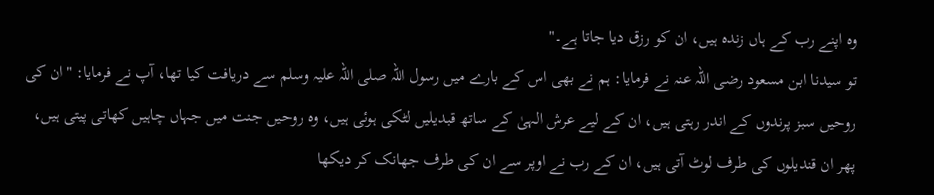وہ اپنے رب کے ہاں زندہ ہیں، ان کو رزق دیا جاتا ہے۔"
تو سیدنا ابن مسعود رضی اللہ عنہ نے فرمایا: ہم نے بھی اس کے بارے میں رسول اللہ صلی اللہ علیہ وسلم سے دریافت کیا تھا، آپ نے فرمایا: "ان کی روحیں سبز پرندوں کے اندر رہتی ہیں، ان کے لیے عرش الہیٰ کے ساتھ قبدیلیں لٹکی ہوئی ہیں، وہ روحیں جنت میں جہاں چاہیں کھاتی پیتی ہیں، پھر ان قندیلوں کی طرف لوٹ آتی ہیں، ان کے رب نے اوپر سے ان کی طرف جھانک کر دیکھا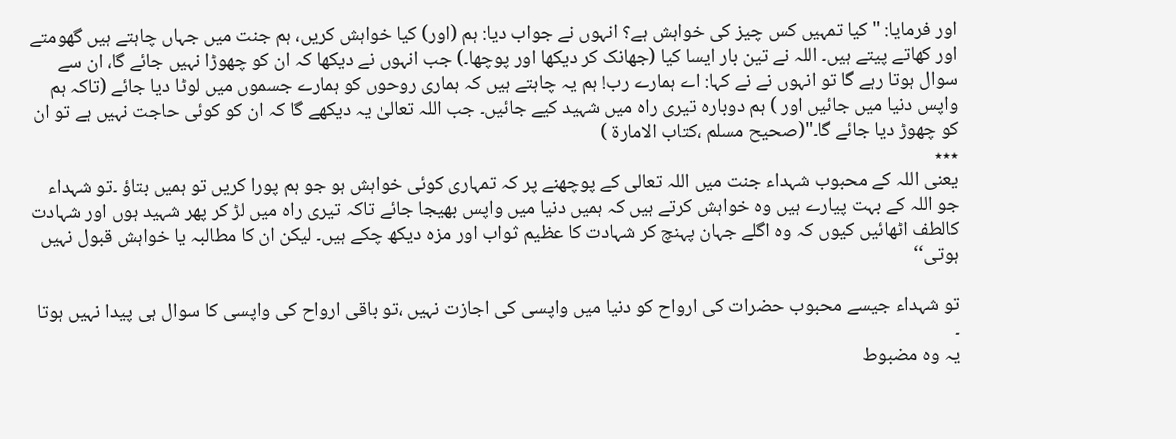اور فرمایا: "کیا تمہیں کس چیز کی خواہش ہے؟ انہوں نے جواب دیا: ہم (اور) کیا خواہش کریں، ہم جنت میں جہاں چاہتے ہیں گھومتے اور کھاتے پیتے ہیں۔ اللہ نے تین بار ایسا کیا (جھانک کر دیکھا اور پوچھا۔) جب انہوں نے دیکھا کہ ان کو چھوڑا نہیں جائے گا، ان سے سوال ہوتا رہے گا تو انہوں نے نے کہا: اے ہمارے رب! ہم یہ چاہتے ہیں کہ ہماری روحوں کو ہمارے جسموں میں لوٹا دیا جائے (تاکہ ہم واپس دنیا میں جائیں اور ) ہم دوبارہ تیری راہ میں شہید کیے جائیں۔ جب اللہ تعالیٰ یہ دیکھے گا کہ ان کو کوئی حاجت نہیں ہے تو ان کو چھوڑ دیا جائے گا۔"(صحیح مسلم ،کتاب الامارۃ )
٭٭٭
یعنی اللہ کے محبوب شہداء جنت میں اللہ تعالی کے پوچھنے پر کہ تمہاری کوئی خواہش ہو جو ہم پورا کریں تو ہمیں بتاؤ ۔تو شہداء جو اللہ کے بہت پیارے ہیں وہ خواہش کرتے ہیں کہ ہمیں دنیا میں واپس بھیجا جائے تاکہ تیری راہ میں لڑ کر پھر شہید ہوں اور شہادت کالطف اٹھائیں کیوں کہ وہ اگلے جہان پہنچ کر شہادت کا عظیم ثواب اور مزہ دیکھ چکے ہیں۔ لیکن ان کا مطالبہ یا خواہش قبول نہیں ہوتی‘‘

تو شہداء جیسے محبوب حضرات کی ارواح کو دنیا میں واپسی کی اجازت نہیں ،تو باقی ارواح کی واپسی کا سوال ہی پیدا نہیں ہوتا ۔
یہ وہ مضبوط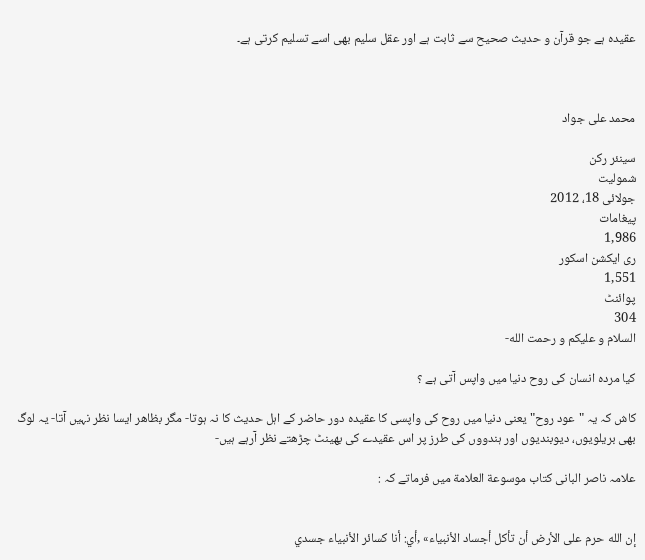عقیدہ ہے جو قرآن و حدیث صحیح سے ثابت ہے اور عقل سلیم بھی اسے تسلیم کرتی ہے۔



محمد علی جواد

سینئر رکن
شمولیت
جولائی 18، 2012
پیغامات
1,986
ری ایکشن اسکور
1,551
پوائنٹ
304
السلام و علیکم و رحمت الله-

کیا مردہ انسان کی روح دنیا میں واپس آتی ہے ؟

کاش کہ یہ "عود روح" یعنی دنیا میں روح کی واپسی کا عقیدہ دور حاضر کے اہل حدیث کا نہ ہوتا- مگر بظاھر ایسا نظر نہیں آتا- یہ لوگ بھی بریلویوں، دیوبندیوں اور ہندووں کی طرز پر اس عقیدے کی بھینٹ چڑھتے نظر آرہے ہیں-

علامہ ناصر البانی کتاب موسوعة العلامة میں فرماتے کہ :


إن الله حرم على الأرض أن تأكل أجساد الأنبياء» ,أي: أنا كسائر الأنبياء جسدي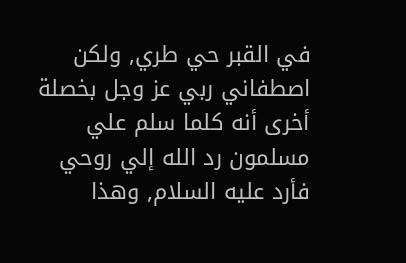في القبر حي طري, ولكن اصطفاني ربي عز وجل بخصلة أخرى أنه كلما سلم علي مسلمون رد الله إلي روحي فأرد عليه السلام, وهذا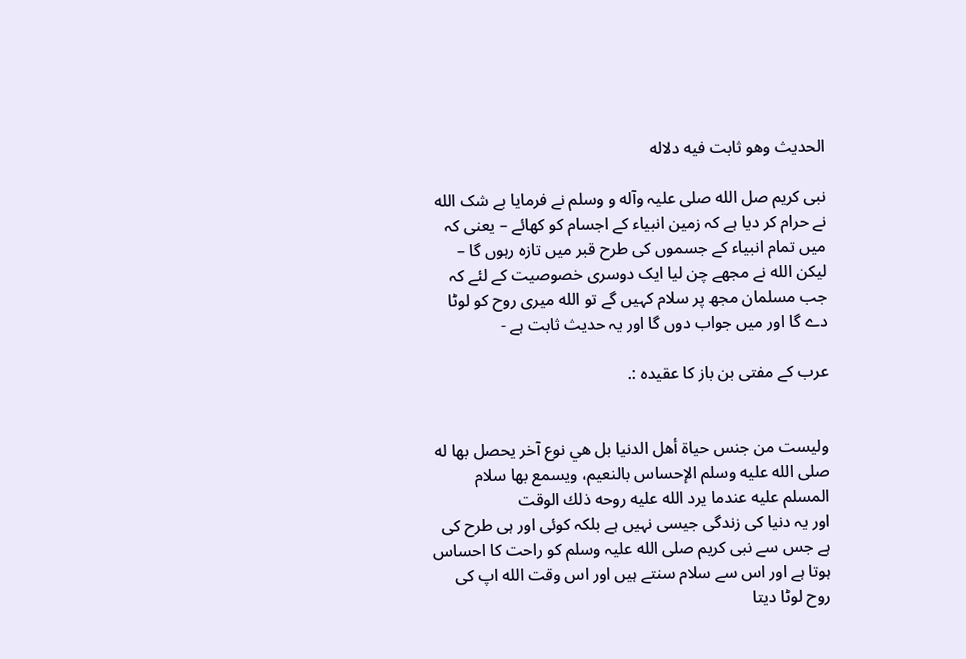الحديث وهو ثابت فيه دلاله

نبی کریم صل الله صلی علیہ وآله و وسلم نے فرمایا بے شک الله نے حرام کر دیا ہے کہ زمین انبیاء کے اجسام کو کھائے – یعنی کہ میں تمام انبیاء کے جسموں کی طرح قبر میں تازہ رہوں گا – لیکن الله نے مجھے چن لیا ایک دوسری خصوصیت کے لئے کہ جب مسلمان مجھ پر سلام کہیں گے تو الله میری روح کو لوٹا دے گا اور میں جواب دوں گا اور یہ حدیث ثابت ہے -

عرب کے مفتی بن باز کا عقیدہ :.


وليست من جنس حياة أهل الدنيا بل هي نوع آخر يحصل بها له صلى الله عليه وسلم الإحساس بالنعيم، ويسمع بها سلام المسلم عليه عندما يرد الله عليه روحه ذلك الوقت
اور یہ دنیا کی زندگی جیسی نہیں ہے بلکہ کوئی اور ہی طرح کی ہے جس سے نبی کریم صلی الله علیہ وسلم کو راحت کا احساس ہوتا ہے اور اس سے سلام سنتے ہیں اور اس وقت الله اپ کی روح لوٹا دیتا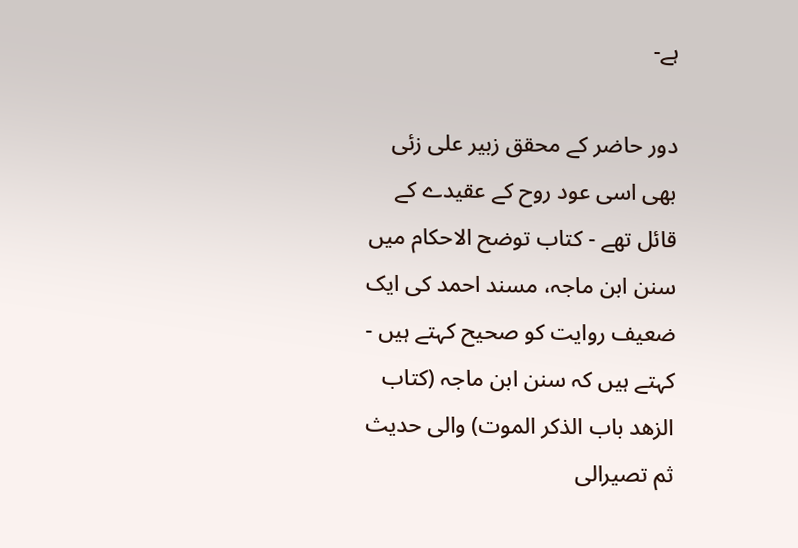ہے-

دور حاضر کے محقق زبیر علی زئی بھی اسی عود روح کے عقیدے کے قائل تھے - کتاب توضح الاحکام میں سنن ابن ماجہ، مسند احمد کی ایک ضعیف روایت کو صحیح کہتے ہیں - کہتے ہیں کہ سنن ابن ماجہ (کتاب الزھد باب الذکر الموت) والی حدیث ثم تصیرالی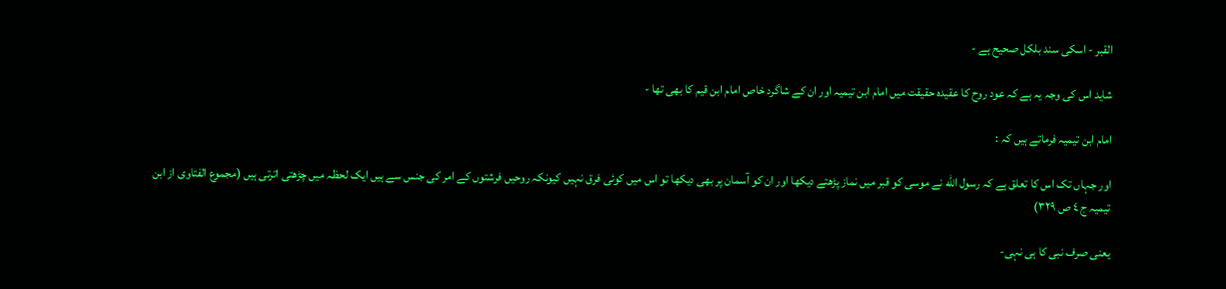القبر - اسکی سند بلکل صحیح ہے -

شاید اس کی وجہ یہ ہے کہ عود روح کا عقیدہ حقیقت میں امام ابن تیمیہ اور ان کے شاگرد خاص امام ابن قیم کا بھی تھا -

امام ابن تیمیہ فرماتے ہیں کہ :

اور جہاں تک اس کا تعلق ہے کہ رسول الله نے موسی کو قبر میں نماز پڑھتے دیکھا اور ان کو آسمان پر بھی دیکھا تو اس میں کوئی فرق نہیں کیونکہ روحیں فرشتوں کے امر کی جنس سے ہیں ایک لحظہ میں چڑھتی اترتی ہیں (مجموع الفتاوی از ابن تیمیہ ج ٤ ص ٣٢٩)

یعنی صرف نبی کا ہی نہی-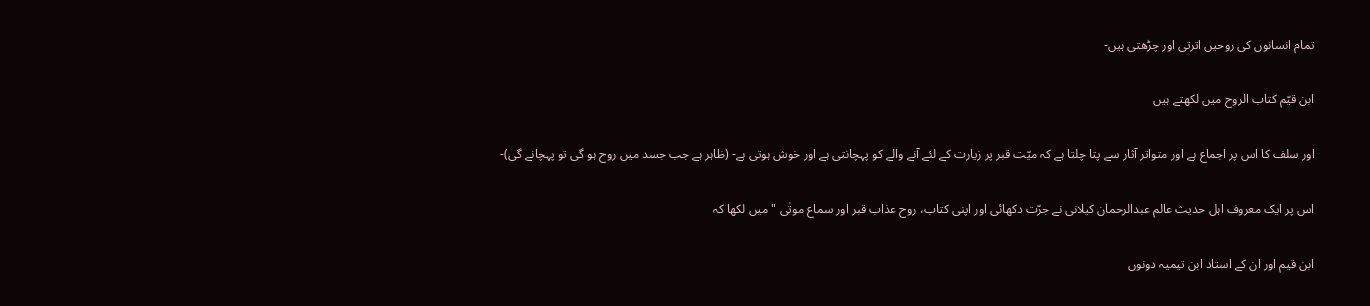تمام انسانوں کی روحیں اترتی اور چڑھتی ہیں-

ابن قیّم کتاب الروح میں لکھتے ہیں

اور سلف کا اس پر اجماع ہے اور متواتر آثار سے پتا چلتا ہے کہ میّت قبر پر زیارت کے لئے آنے والے کو پہچانتی ہے اور خوش ہوتی ہے- (ظاہر ہے جب جسد میں روح ہو گی تو پہچانے گی)-

اس پر ایک معروف اہل حدیث عالم عبدالرحمان کیلانی نے جرّت دکھائی اور اپنی کتاب، روح عذاب قبر اور سماع موتٰی " میں لکھا کہ

ابن قیم اور ان کے استاد ابن تیمیہ دونوں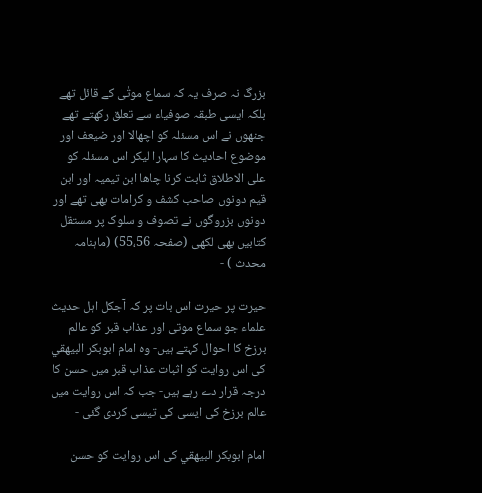بزرگ نہ صرف یہ کہ سماع موتٰی کے قائل تھے بلکہ ایسی طبقہ صوفیاء سے تعلق رکھتے تھے جنھوں نے اس مسئلہ کو اچھالا اور ضیعف اور موضوع احادیث کا سہارا لیکر اس مسئلہ کو علی الاطلاق ثابت کرنا چاھا ابن تیمیہ اور ابن قیم دونوں صاحب کشف و کرامات بھی تھے اور دونوں بزروگوں نے تصوف و سلوک پر مستقل کتابیں بھی لکھی (صفحہ 55،56) (ماہنامہ محدث ) -

حیرت پر حیرت اس بات پر کہ آجکل اہل حدیث علماء جو سماع موتی اور عذاب قبر کو عالم برزخ کا احوال کہتے ہیں- وہ امام ابوبكر البيهقي کی اس روایت کو اثبات عذاب قبر میں حسن کا درجہ قرار دے رہے ہیں- جب کہ اس روایت میں عالم برزخ کی ایسی کی تیسی کردی گئی -

امام ابوبكر البيهقي کی اس روایت کو حسن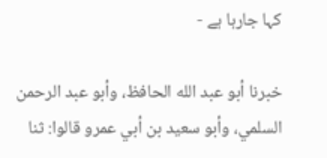کہا جارہا ہے -

خبرنا أبو عبد الله الحافظ، وأبو عبد الرحمن السلمي، وأبو سعيد بن أبي عمرو قالوا: ثنا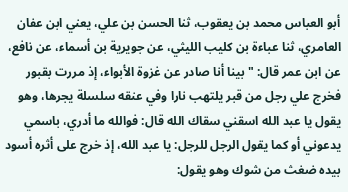أبو العباس محمد بن يعقوب، ثنا الحسن بن علي، يعني ابن عفان العامري، ثنا عباءة بن كليب الليثي، عن جويرية بن أسماء، عن نافع، عن ابن عمر قال: " بينا أنا صادر عن غزوة الأبواء، إذ مررت بقبور فخرج علي رجل من قبر يلتهب نارا وفي عنقه سلسلة يجرها، وهو يقول يا عبد الله اسقني سقاك الله قال: فوالله ما أدري، باسمي يدعوني أو كما يقول الرجل للرجل: يا عبد الله، إذ خرج على أثره أسود بيده ضغث من شوك وهو يقول: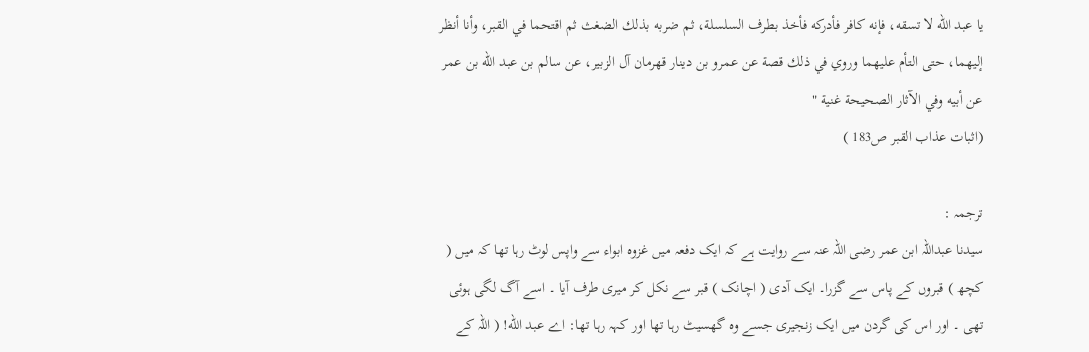يا عبد الله لا تسقه، فإنه كافر فأدركه فأخذ بطرف السلسلة، ثم ضربه بذلك الضغث ثم اقتحما في القبر، وأنا أنظر إليهما، حتى التأم عليهما وروي في ذلك قصة عن عمرو بن دينار قهرمان آل الزبير، عن سالم بن عبد الله بن عمر عن أبيه وفي الآثار الصحيحة غنية "
(اثبات عذاب القبر ص183 )

ترجمہ :
سیدنا عبداللہ ابن عمر رضی اللہ عنہ سے روایت ہے کہ ایک دفعہ میں غزوہ ابواء سے واپس لوٹ رہا تھا کہ میں ( کچھ ) قبروں کے پاس سے گزرا۔ ایک آدی ( اچانک ) قبر سے نکل کر میری طرف آیا ۔ اسے آگ لگی ہوئی تھی ۔ اور اس کی گردن میں ایک زنجیری جسے وہ گھسیٹ رہا تھا اور کہہ رہا تھا: اے عبد الله! ( اللہ کے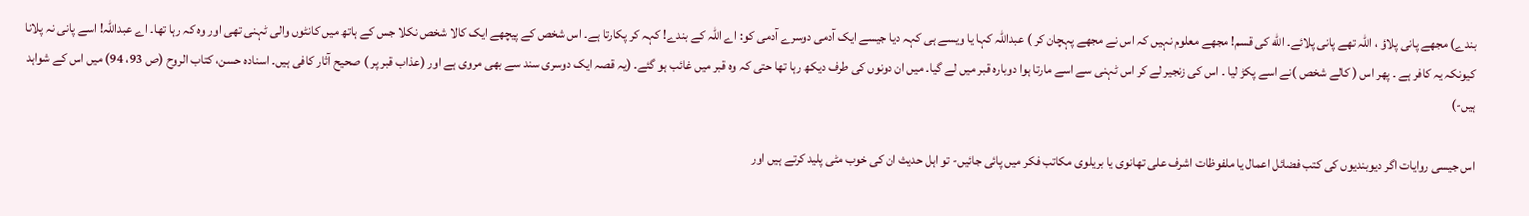بندے) مجھے پانی پلاؤ ، اللہ تھے پانی پلائے۔ الله کی قسم! مجھے معلوم نہیں کہ اس نے مجھے پہچان کر ) عبداللہ کہا یا ویسے ہی کہہ دیا جیسے ایک آدمی دوسرے آدمی کو: اے اللہ کے بندے! کہہ کر پکارتا ہے۔ اس شخص کے پیچھے ایک کالا شخص نکلا جس کے ہاتھ میں کانٹوں والی ٹہنی تھی اور وہ کہ رہا تھا۔ اے عبداللہ! اسے پانی نہ پلانا کیونکہ یہ کافر ہے ۔ پھر اس ( کالے شخص )نے اسے پکڑ لیا ۔ اس کی زنجیر لے کر اس ٹہنی سے اسے مارتا ہوا دوبارہ قبر میں لے گیا۔ میں ان دونوں کی طرف دیکھ رہا تھا حتی کہ وہ قبر میں غائب ہو گئے۔ (یہ قصہ ایک دوسری سند سے بھی مروی ہے اور (عذاب قبر پر ) صحیح آثار کافی ہیں۔ اسناده حسن، کتاب الروح (ص 93، 94) میں اس کے شواہد ہیں-)

اس جیسی روایات اگر دیوبندیوں کی کتب فضائل اعمال یا ملفوظات اشرف علی تھانوی یا بریلوی مکاتب فکر میں پائی جائیں- تو اہل حدیث ان کی خوب مٹی پلید کرتے ہیں اور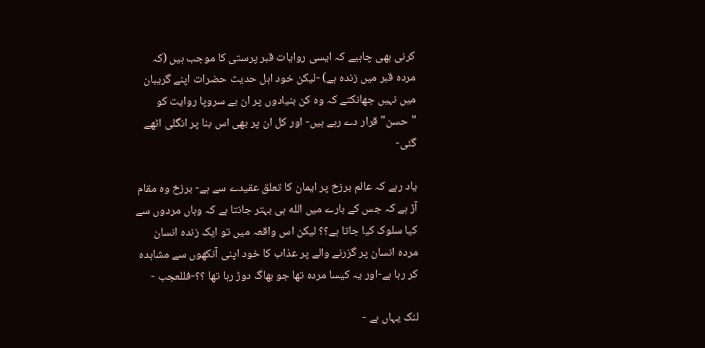کرنی بھی چاہیے کہ ایسی روایات قبر پرستی کا موجب ہیں (کہ مردہ قبر میں زندہ ہے) -لیکن خود اہل حدیث حضرات اپنے گریبان میں نہیں جھانکتے کہ وہ کن بنیادوں پر ان بے سروپا روایت کو "حسن" قرار دے رہے ہیں- اور کل ان پر بھی اس بنا پر انگلی اٹھے گئی-

یاد رہے کہ عالم برزخ پر ایمان کا تعلق عقیدے سے ہے- برزخ وہ مقام آڑ ہے کہ جس کے بارے میں الله ہی بہتر جانتا ہے کہ وہاں مردوں سے کیا سلوک کیا جاتا ہے؟؟ لیکن اس واقعہ میں تو ایک زندہ انسان مردہ انسان پر گزرنے والے پر عذاب کا خود اپنی آنکھوں سے مشاہدہ کر رہا ہے-اور یہ کیسا مردہ تھا جو بھاگ دوڑ رہا تھا ؟؟-فللعجب -

لنک یہاں ہے -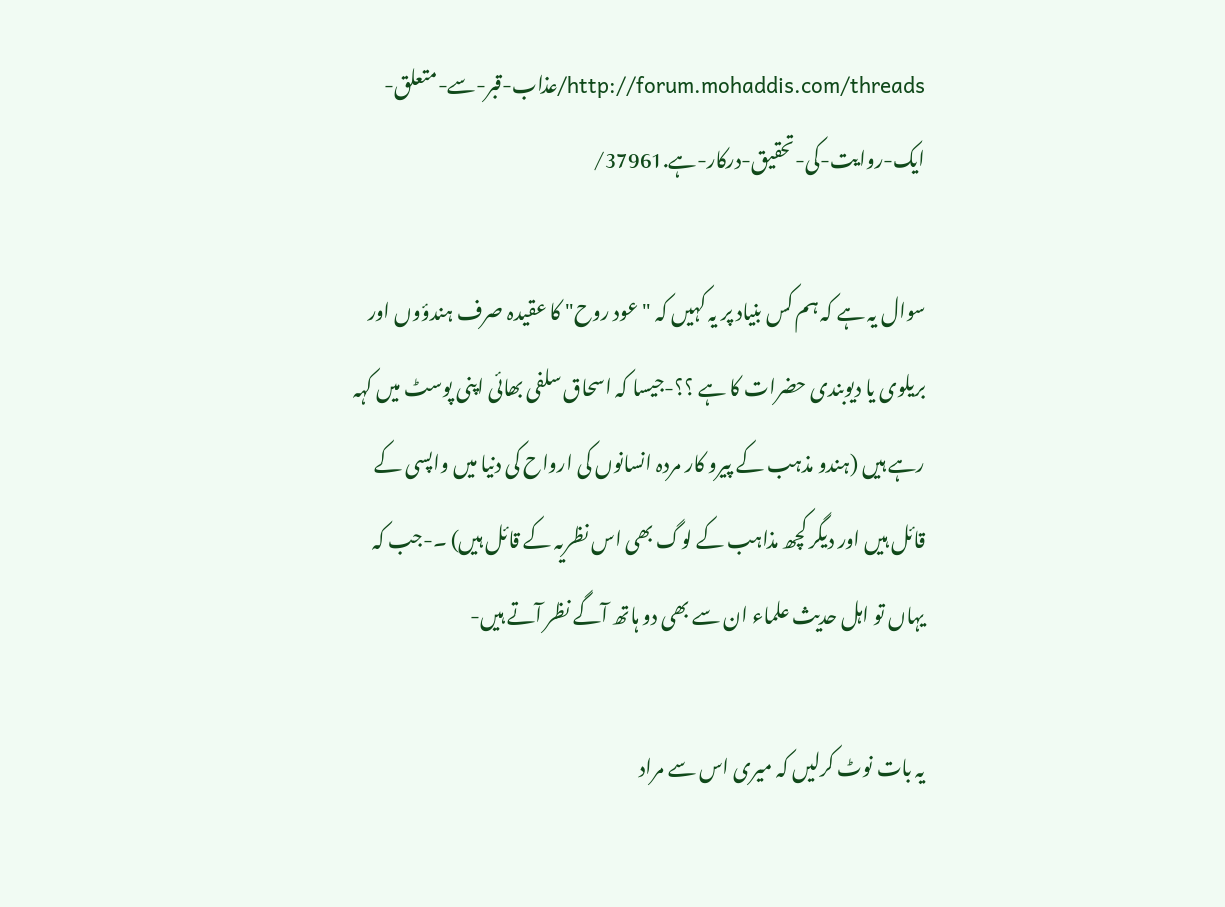http://forum.mohaddis.com/threads/عذاب-قبر-سے-متعلق-ایک-روایت-کی-تحقیق-درکار-ہے.37961/

سوال یہ ہے کہ ہم کس بنیاد پر یہ کہیں کہ "عود روح" کا عقیدہ صرف ہندؤوں اور بریلوی یا دیوبندی حضرات کا ہے ؟؟-جیسا کہ اسحاق سلفی بھائی اپنی پوسٹ میں کہہ رہے ہیں (ہندو مذہب کے پیرو کار مردہ انسانوں کی ارواح کی دنیا میں واپسی کے قائل ہیں اور دیگر کچھ مذاہب کے لوگ بھی اس نظریہ کے قائل ہیں) ۔-جب کہ یہاں تو اہل حدیث علماء ان سے بھی دو ہاتھ آگے نظر آتے ہیں-

یہ بات نوٹ کرلیں کہ میری اس سے مراد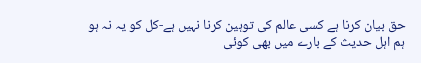حق بیان کرنا ہے کسی عالم کی توہین کرنا نہیں ہے-کل کو یہ نہ ہو ہم اہل حدیث کے بارے میں بھی کوئی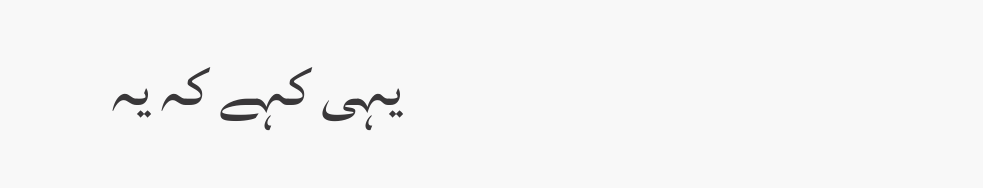یہی کہے کہ یہ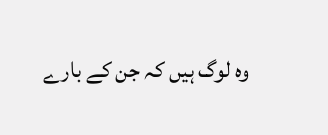وہ لوگ ہیں کہ جن کے بارے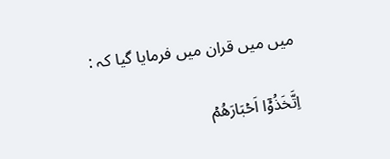میں میں قران میں فرمایا گیا کہ :

اِتَّخَذُوۡۤا اَحۡبَارَهُمۡ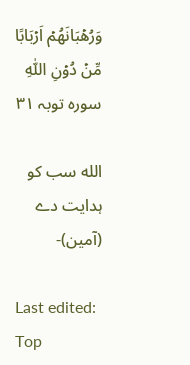وَرُهۡبَانَهُمۡ اَرۡبَابًا مِّنۡ دُوۡنِ اللّٰهِ سوره توبہ ٣١

الله سب کو ہدایت دے (آمین)-

Last edited:
Top